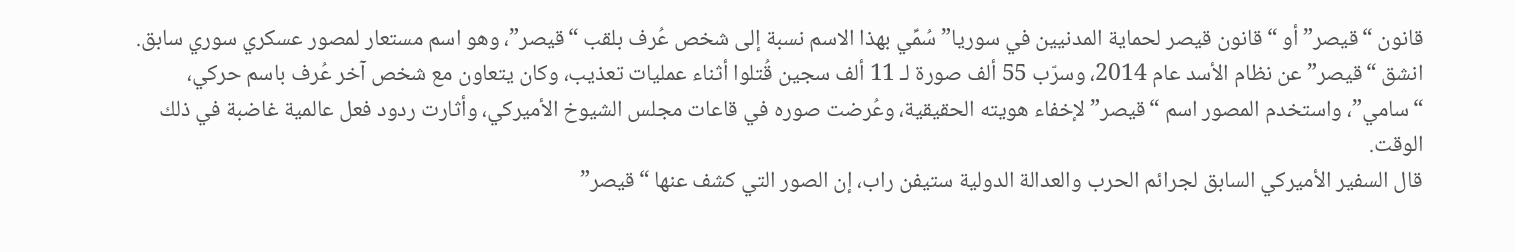قانون “قيصر” أو “قانون قيصر لحماية المدنيين في سوريا” سُمِّي بهذا الاسم نسبة إلى شخص عُرف بلقب “قيصر”، وهو اسم مستعار لمصور عسكري سوري سابق.
انشق “قيصر” عن نظام الأسد عام 2014، وسرّب 55 ألف صورة لـ 11 ألف سجين قُتلوا أثناء عمليات تعذيب، وكان يتعاون مع شخص آخر عُرف باسم حركي، “سامي”، واستخدم المصور اسم “قيصر” لإخفاء هويته الحقيقية، وعُرضت صوره في قاعات مجلس الشيوخ الأميركي، وأثارت ردود فعل عالمية غاضبة في ذلك الوقت.
قال السفير الأميركي السابق لجرائم الحرب والعدالة الدولية ستيفن راب، إن الصور التي كشف عنها “قيصر”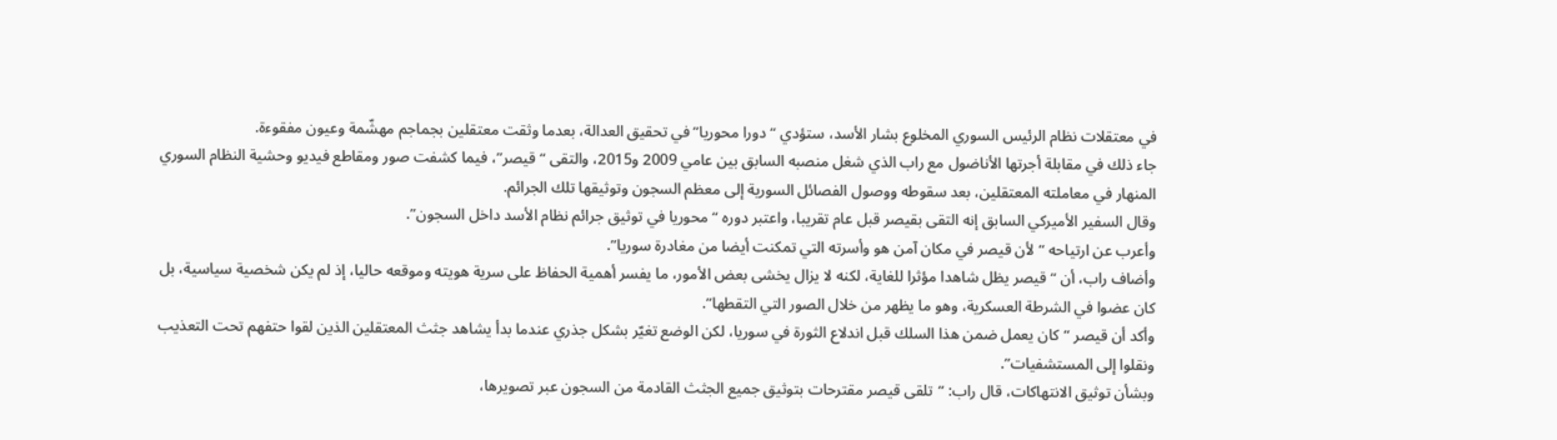في معتقلات نظام الرئيس السوري المخلوع بشار الأسد، ستؤدي “دورا محوريا” في تحقيق العدالة، بعدما وثقت معتقلين بجماجم مهشّمة وعيون مفقوءة.
جاء ذلك في مقابلة أجرتها الأناضول مع راب الذي شغل منصبه السابق بين عامي 2009 و2015، والتقى “قيصر”، فيما كشفت صور ومقاطع فيديو وحشية النظام السوري المنهار في معاملته المعتقلين، بعد سقوطه ووصول الفصائل السورية إلى معظم السجون وتوثيقها تلك الجرائم.
وقال السفير الأميركي السابق إنه التقى بقيصر قبل عام تقريبا، واعتبر دوره “محوريا في توثيق جرائم نظام الأسد داخل السجون”.
وأعرب عن ارتياحه “لأن قيصر في مكان آمن هو وأسرته التي تمكنت أيضا من مغادرة سوريا”.
وأضاف راب، أن “قيصر يظل شاهدا مؤثرا للغاية، لكنه لا يزال يخشى بعض الأمور، ما يفسر أهمية الحفاظ على سرية هويته وموقعه حاليا، إذ لم يكن شخصية سياسية، بل كان عضوا في الشرطة العسكرية، وهو ما يظهر من خلال الصور التي التقطها”.
وأكد أن قيصر “كان يعمل ضمن هذا السلك قبل اندلاع الثورة في سوريا، لكن الوضع تغيّر بشكل جذري عندما بدأ يشاهد جثث المعتقلين الذين لقوا حتفهم تحت التعذيب ونقلوا إلى المستشفيات”.
وبشأن توثيق الانتهاكات، قال راب: “تلقى قيصر مقترحات بتوثيق جميع الجثث القادمة من السجون عبر تصويرها،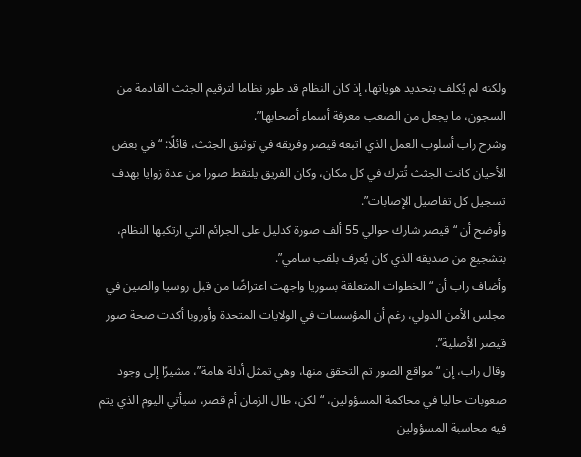ولكنه لم يُكلف بتحديد هوياتها، إذ كان النظام قد طور نظاما لترقيم الجثث القادمة من السجون، ما يجعل من الصعب معرفة أسماء أصحابها”.
وشرح راب أسلوب العمل الذي اتبعه قيصر وفريقه في توثيق الجثث، قائلًا: “في بعض الأحيان كانت الجثث تُترك في كل مكان، وكان الفريق يلتقط صورا من عدة زوايا بهدف تسجيل كل تفاصيل الإصابات”.
وأوضح أن “قيصر شارك حوالي 55 ألف صورة كدليل على الجرائم التي ارتكبها النظام، بتشجيع من صديقه الذي كان يُعرف بلقب سامي”.
وأضاف راب أن “الخطوات المتعلقة بسوريا واجهت اعتراضًا من قبل روسيا والصين في مجلس الأمن الدولي، رغم أن المؤسسات في الولايات المتحدة وأوروبا أكدت صحة صور قيصر الأصلية”.
وقال راب، إن “مواقع الصور تم التحقق منها، وهي تمثل أدلة هامة”، مشيرًا إلى وجود صعوبات حاليا في محاكمة المسؤولين، “لكن، طال الزمان أم قصر، سيأتي اليوم الذي يتم فيه محاسبة المسؤولين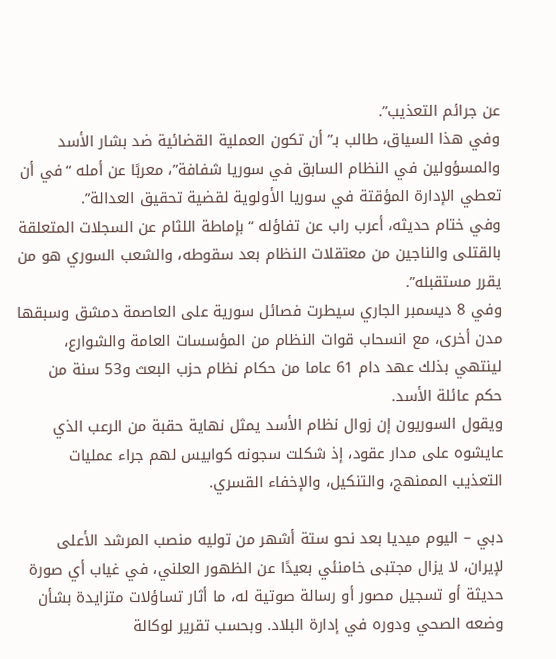عن جرائم التعذيب”.
وفي هذا السياق، طالب بـ”أن تكون العملية القضائية ضد بشار الأسد والمسؤولين في النظام السابق في سوريا شفافة”، معربًا عن أمله “في أن تعطي الإدارة المؤقتة في سوريا الأولوية لقضية تحقيق العدالة”.
وفي ختام حديثه، أعرب راب عن تفاؤله “بإماطة اللثام عن السجلات المتعلقة بالقتلى والناجين من معتقلات النظام بعد سقوطه، والشعب السوري هو من يقرر مستقبله”.
وفي 8 ديسمبر الجاري سيطرت فصائل سورية على العاصمة دمشق وسبقها مدن أخرى، مع انسحاب قوات النظام من المؤسسات العامة والشوارع، لينتهي بذلك عهد دام 61 عاما من حكام نظام حزب البعث و53 سنة من حكم عائلة الأسد.
ويقول السوريون إن زوال نظام الأسد يمثل نهاية حقبة من الرعب الذي عايشوه على مدار عقود، إذ شكلت سجونه كوابيس لهم جراء عمليات التعذيب الممنهج، والتنكيل، والإخفاء القسري.

دبي – اليوم ميديا بعد نحو ستة أشهر من توليه منصب المرشد الأعلى لإيران، لا يزال مجتبى خامنئي بعيدًا عن الظهور العلني، في غياب أي صورة حديثة أو تسجيل مصور أو رسالة صوتية له، ما أثار تساؤلات متزايدة بشأن وضعه الصحي ودوره في إدارة البلاد. وبحسب تقرير لوكالة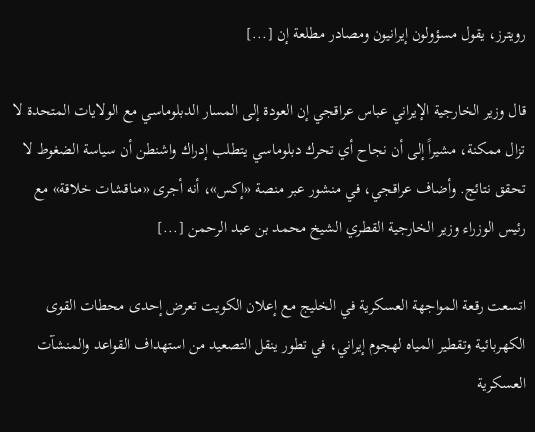رويترز، يقول مسؤولون إيرانيون ومصادر مطلعة إن [...]

قال وزير الخارجية الإيراني عباس عراقجي إن العودة إلى المسار الدبلوماسي مع الولايات المتحدة لا تزال ممكنة، مشيراً إلى أن نجاح أي تحرك دبلوماسي يتطلب إدراك واشنطن أن سياسة الضغوط لا تحقق نتائج. وأضاف عراقجي، في منشور عبر منصة «إكس»، أنه أجرى «مناقشات خلاقة» مع رئيس الوزراء وزير الخارجية القطري الشيخ محمد بن عبد الرحمن [...]

اتسعت رقعة المواجهة العسكرية في الخليج مع إعلان الكويت تعرض إحدى محطات القوى الكهربائية وتقطير المياه لهجوم إيراني، في تطور ينقل التصعيد من استهداف القواعد والمنشآت العسكرية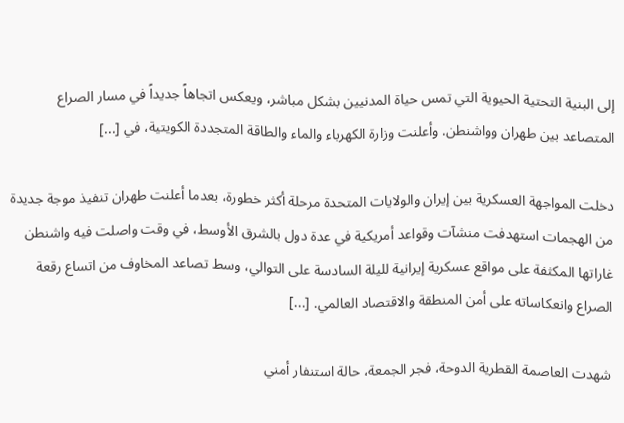إلى البنية التحتية الحيوية التي تمس حياة المدنيين بشكل مباشر، ويعكس اتجاهاً جديداً في مسار الصراع المتصاعد بين طهران وواشنطن. وأعلنت وزارة الكهرباء والماء والطاقة المتجددة الكويتية، في [...]

دخلت المواجهة العسكرية بين إيران والولايات المتحدة مرحلة أكثر خطورة، بعدما أعلنت طهران تنفيذ موجة جديدة من الهجمات استهدفت منشآت وقواعد أمريكية في عدة دول بالشرق الأوسط، في وقت واصلت فيه واشنطن غاراتها المكثفة على مواقع عسكرية إيرانية لليلة السادسة على التوالي، وسط تصاعد المخاوف من اتساع رقعة الصراع وانعكاساته على أمن المنطقة والاقتصاد العالمي. [...]

شهدت العاصمة القطرية الدوحة، فجر الجمعة، حالة استنفار أمني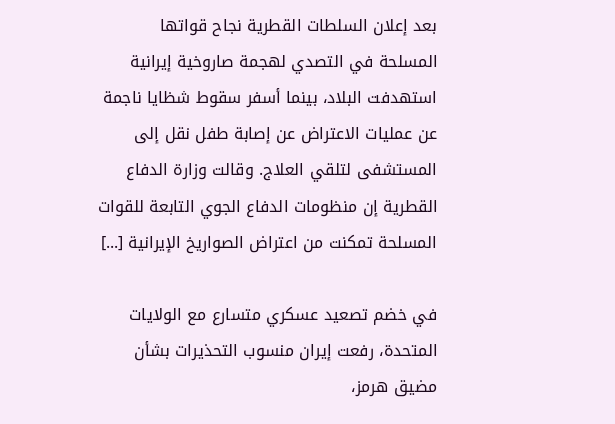بعد إعلان السلطات القطرية نجاح قواتها المسلحة في التصدي لهجمة صاروخية إيرانية استهدفت البلاد، بينما أسفر سقوط شظايا ناجمة عن عمليات الاعتراض عن إصابة طفل نقل إلى المستشفى لتلقي العلاج. وقالت وزارة الدفاع القطرية إن منظومات الدفاع الجوي التابعة للقوات المسلحة تمكنت من اعتراض الصواريخ الإيرانية [...]

في خضم تصعيد عسكري متسارع مع الولايات المتحدة، رفعت إيران منسوب التحذيرات بشأن مضيق هرمز،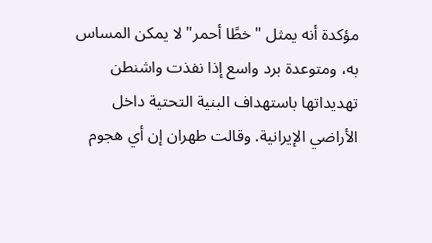مؤكدة أنه يمثل "خطًا أحمر" لا يمكن المساس به، ومتوعدة برد واسع إذا نفذت واشنطن تهديداتها باستهداف البنية التحتية داخل الأراضي الإيرانية. وقالت طهران إن أي هجوم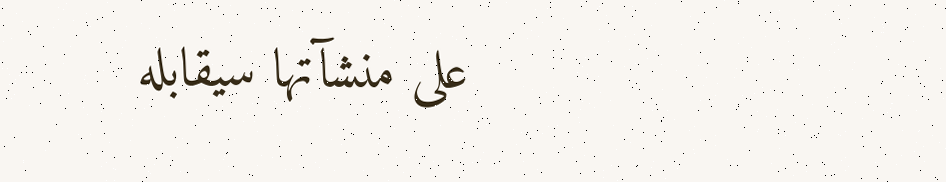على منشآتها سيقابله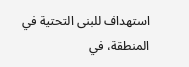استهداف للبنى التحتية في المنطقة، في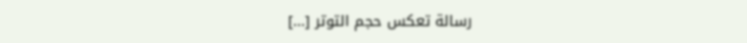رسالة تعكس حجم التوتر [...]